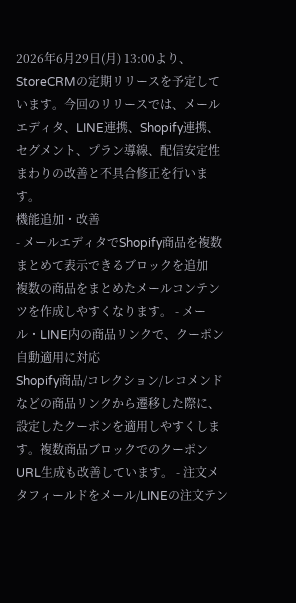2026年6月29日(月) 13:00より、StoreCRMの定期リリースを予定しています。今回のリリースでは、メールエディタ、LINE連携、Shopify連携、セグメント、プラン導線、配信安定性まわりの改善と不具合修正を行います。
機能追加・改善
- メールエディタでShopify商品を複数まとめて表示できるブロックを追加
複数の商品をまとめたメールコンテンツを作成しやすくなります。 - メール・LINE内の商品リンクで、クーポン自動適用に対応
Shopify商品/コレクション/レコメンドなどの商品リンクから遷移した際に、設定したクーポンを適用しやすくします。複数商品ブロックでのクーポンURL生成も改善しています。 - 注文メタフィールドをメール/LINEの注文テン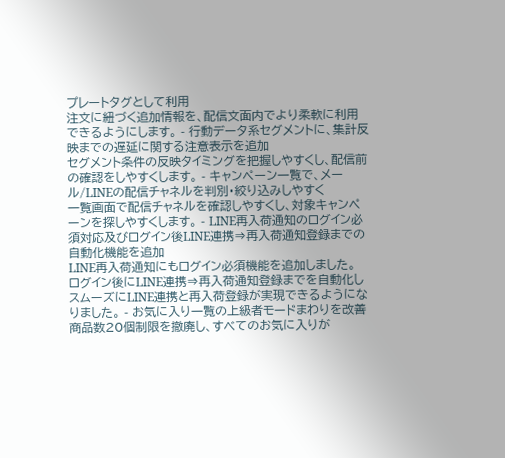プレートタグとして利用
注文に紐づく追加情報を、配信文面内でより柔軟に利用できるようにします。 - 行動データ系セグメントに、集計反映までの遅延に関する注意表示を追加
セグメント条件の反映タイミングを把握しやすくし、配信前の確認をしやすくします。 - キャンペーン一覧で、メール/LINEの配信チャネルを判別・絞り込みしやすく
一覧画面で配信チャネルを確認しやすくし、対象キャンペーンを探しやすくします。 - LINE再入荷通知のログイン必須対応及びログイン後LINE連携⇒再入荷通知登録までの自動化機能を追加
LINE再入荷通知にもログイン必須機能を追加しました。
ログイン後にLINE連携⇒再入荷通知登録までを自動化しスムーズにLINE連携と再入荷登録が実現できるようになりました。 - お気に入り一覧の上級者モードまわりを改善
商品数20個制限を撤廃し、すべてのお気に入りが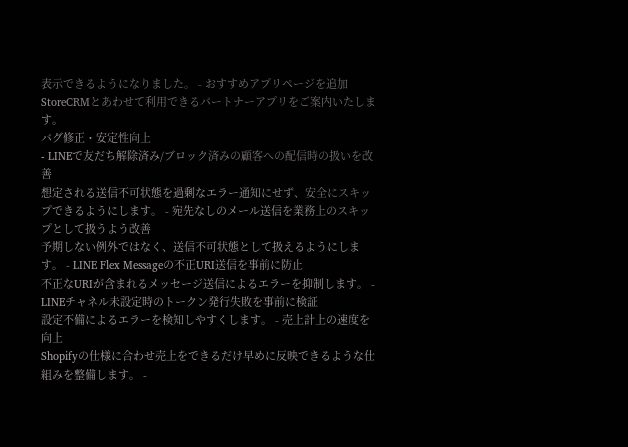表示できるようになりました。 - おすすめアプリページを追加
StoreCRMとあわせて利用できるパートナーアプリをご案内いたします。
バグ修正・安定性向上
- LINEで友だち解除済み/ブロック済みの顧客への配信時の扱いを改善
想定される送信不可状態を過剰なエラー通知にせず、安全にスキップできるようにします。 - 宛先なしのメール送信を業務上のスキップとして扱うよう改善
予期しない例外ではなく、送信不可状態として扱えるようにします。 - LINE Flex Messageの不正URI送信を事前に防止
不正なURIが含まれるメッセージ送信によるエラーを抑制します。 - LINEチャネル未設定時のトークン発行失敗を事前に検証
設定不備によるエラーを検知しやすくします。 - 売上計上の速度を向上
Shopifyの仕様に合わせ売上をできるだけ早めに反映できるような仕組みを整備します。 -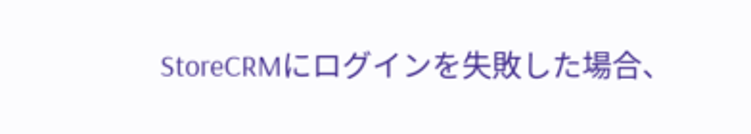StoreCRMにログインを失敗した場合、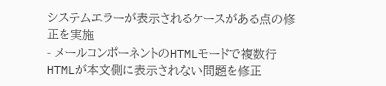システムエラーが表示されるケースがある点の修正を実施
- メールコンポーネントのHTMLモードで複数行HTMLが本文側に表示されない問題を修正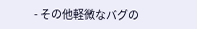- その他軽微なバグの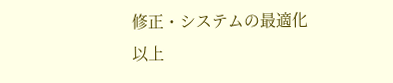修正・システムの最適化
以上